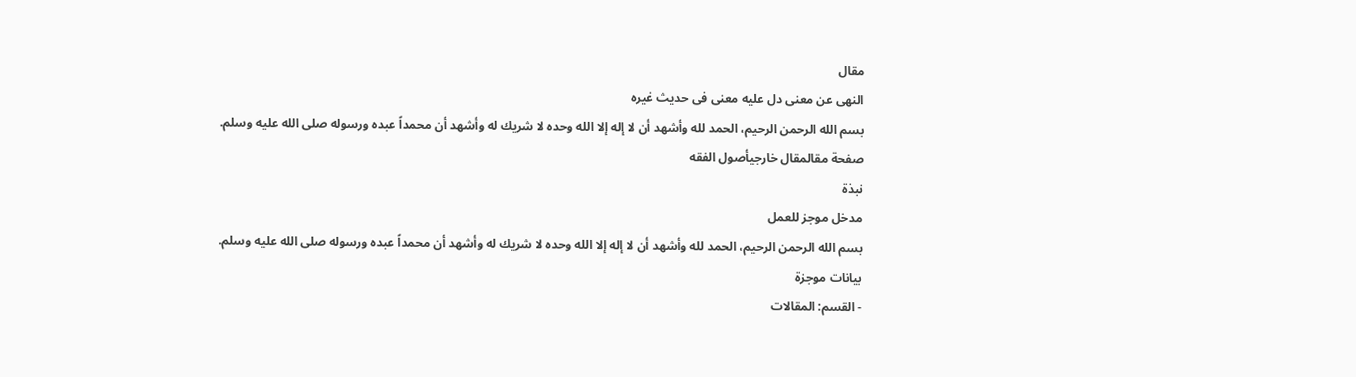مقال
النهى عن معنى دل عليه معنى فى حديث غيره
بسم الله الرحمن الرحيم، الحمد لله وأشهد أن لا إله إلا الله وحده لا شريك له وأشهد أن محمداً عبده ورسوله صلى الله عليه وسلم.
صفحة مقالمقال خارجيأصول الفقه
نبذة
مدخل موجز للعمل
بسم الله الرحمن الرحيم، الحمد لله وأشهد أن لا إله إلا الله وحده لا شريك له وأشهد أن محمداً عبده ورسوله صلى الله عليه وسلم.
بيانات موجزة
- القسم: المقالات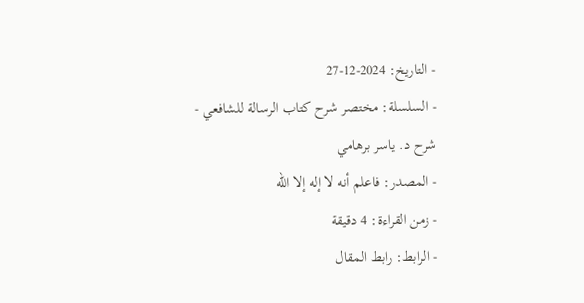- التاريخ: 2024-12-27
- السلسلة: مختصر شرح كتاب الرسالة للشافعي - شرح د. ياسر برهامي
- المصدر: فاعلم أنه لا إله إلا الله
- زمن القراءة: 4 دقيقة
- الرابط: رابط المقال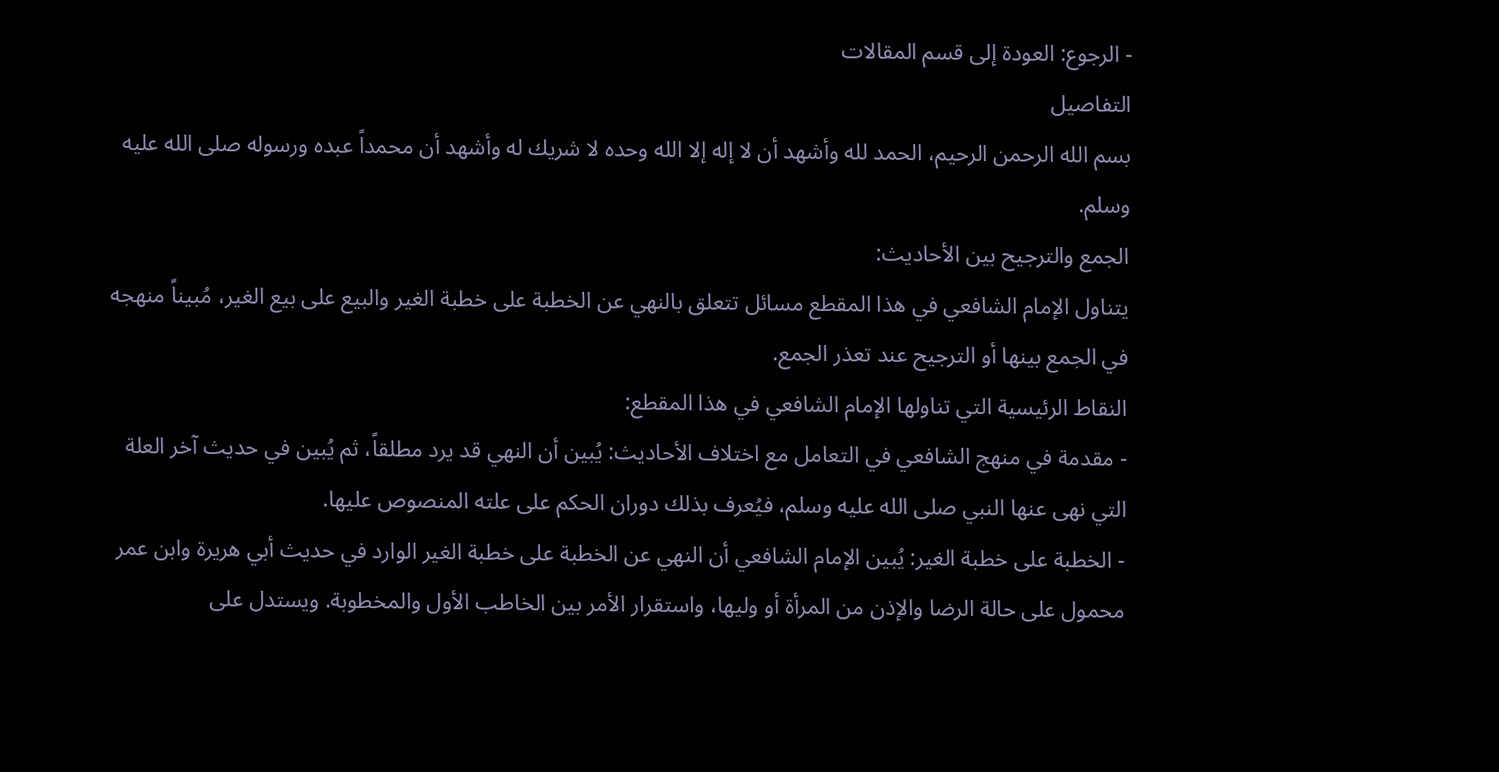- الرجوع: العودة إلى قسم المقالات
التفاصيل
بسم الله الرحمن الرحيم، الحمد لله وأشهد أن لا إله إلا الله وحده لا شريك له وأشهد أن محمداً عبده ورسوله صلى الله عليه وسلم.
الجمع والترجيح بين الأحاديث:
يتناول الإمام الشافعي في هذا المقطع مسائل تتعلق بالنهي عن الخطبة على خطبة الغير والبيع على بيع الغير، مُبيناً منهجه في الجمع بينها أو الترجيح عند تعذر الجمع.
النقاط الرئيسية التي تناولها الإمام الشافعي في هذا المقطع:
- مقدمة في منهج الشافعي في التعامل مع اختلاف الأحاديث: يُبين أن النهي قد يرد مطلقاً، ثم يُبين في حديث آخر العلة التي نهى عنها النبي صلى الله عليه وسلم، فيُعرف بذلك دوران الحكم على علته المنصوص عليها.
- الخطبة على خطبة الغير: يُبين الإمام الشافعي أن النهي عن الخطبة على خطبة الغير الوارد في حديث أبي هريرة وابن عمر محمول على حالة الرضا والإذن من المرأة أو وليها، واستقرار الأمر بين الخاطب الأول والمخطوبة. ويستدل على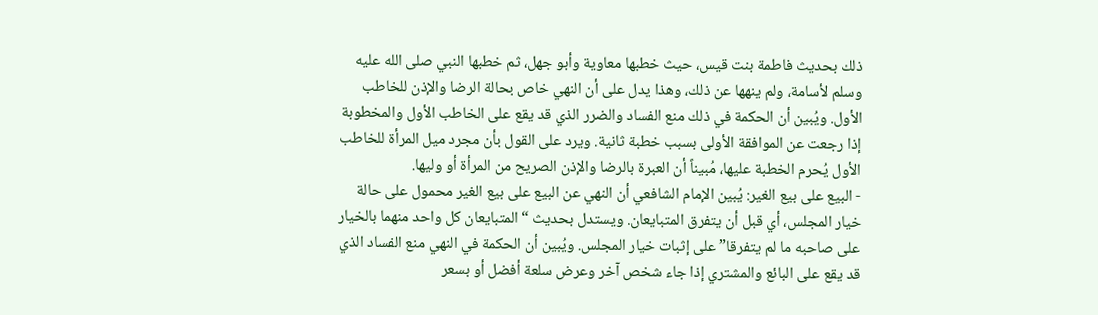ذلك بحديث فاطمة بنت قيس، حيث خطبها معاوية وأبو جهل، ثم خطبها النبي صلى الله عليه وسلم لأسامة، ولم ينهها عن ذلك، وهذا يدل على أن النهي خاص بحالة الرضا والإذن للخاطب الأول. ويُبين أن الحكمة في ذلك منع الفساد والضرر الذي قد يقع على الخاطب الأول والمخطوبة إذا رجعت عن الموافقة الأولى بسبب خطبة ثانية. ويرد على القول بأن مجرد ميل المرأة للخاطب الأول يُحرم الخطبة عليها، مُبيناً أن العبرة بالرضا والإذن الصريح من المرأة أو وليها.
- البيع على بيع الغير: يُبين الإمام الشافعي أن النهي عن البيع على بيع الغير محمول على حالة خيار المجلس، أي قبل أن يتفرق المتبايعان. ويستدل بحديث “المتبايعان كل واحد منهما بالخيار على صاحبه ما لم يتفرقا” على إثبات خيار المجلس. ويُبين أن الحكمة في النهي منع الفساد الذي قد يقع على البائع والمشتري إذا جاء شخص آخر وعرض سلعة أفضل أو بسعر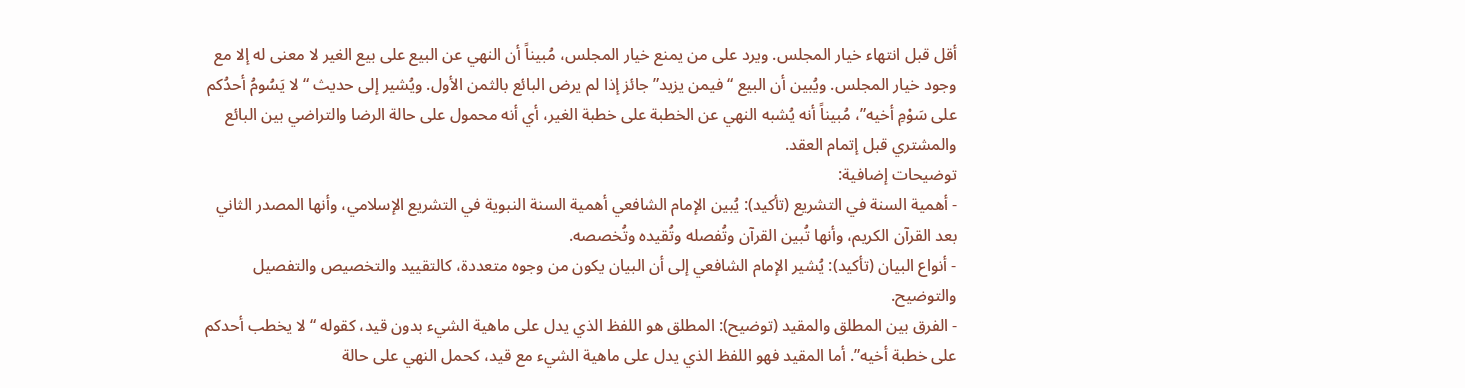أقل قبل انتهاء خيار المجلس. ويرد على من يمنع خيار المجلس، مُبيناً أن النهي عن البيع على بيع الغير لا معنى له إلا مع وجود خيار المجلس. ويُبين أن البيع “فيمن يزيد” جائز إذا لم يرض البائع بالثمن الأول. ويُشير إلى حديث “لا يَسُومُ أحدُكم على سَوْمِ أخيه”، مُبيناً أنه يُشبه النهي عن الخطبة على خطبة الغير، أي أنه محمول على حالة الرضا والتراضي بين البائع والمشتري قبل إتمام العقد.
توضيحات إضافية:
- أهمية السنة في التشريع (تأكيد): يُبين الإمام الشافعي أهمية السنة النبوية في التشريع الإسلامي، وأنها المصدر الثاني بعد القرآن الكريم، وأنها تُبين القرآن وتُفصله وتُقيده وتُخصصه.
- أنواع البيان (تأكيد): يُشير الإمام الشافعي إلى أن البيان يكون من وجوه متعددة، كالتقييد والتخصيص والتفصيل والتوضيح.
- الفرق بين المطلق والمقيد (توضيح): المطلق هو اللفظ الذي يدل على ماهية الشيء بدون قيد، كقوله “لا يخطب أحدكم على خطبة أخيه”. أما المقيد فهو اللفظ الذي يدل على ماهية الشيء مع قيد، كحمل النهي على حالة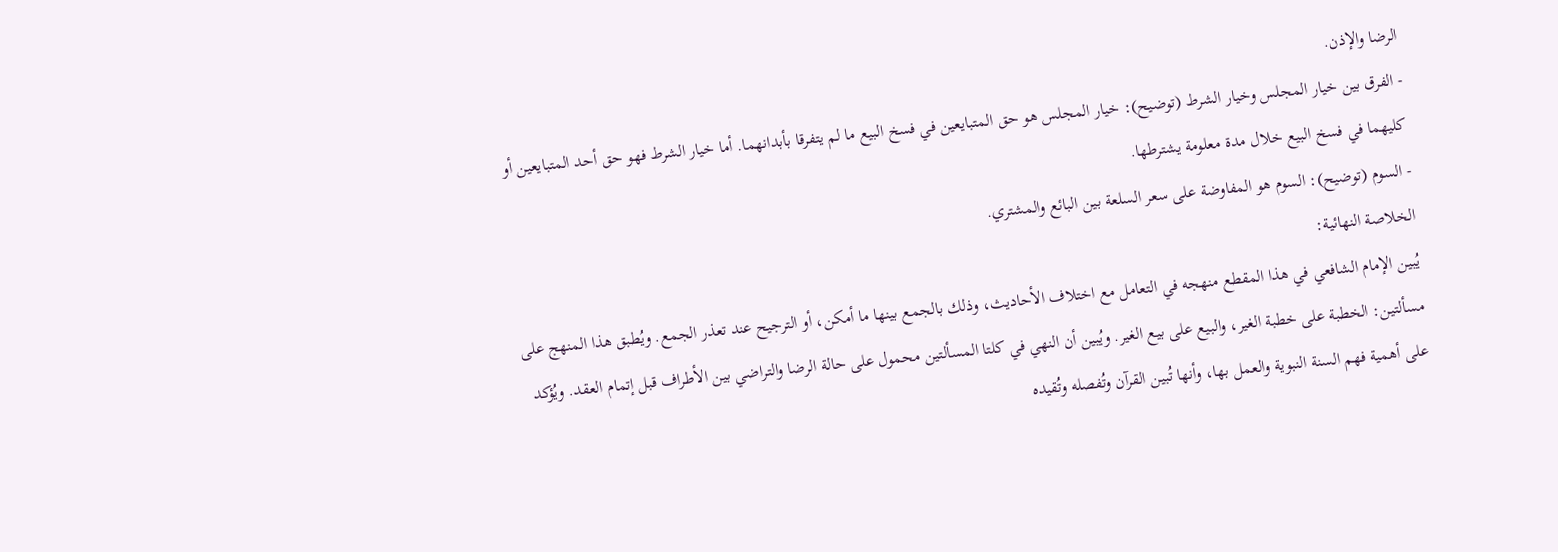الرضا والإذن.
- الفرق بين خيار المجلس وخيار الشرط (توضيح): خيار المجلس هو حق المتبايعين في فسخ البيع ما لم يتفرقا بأبدانهما. أما خيار الشرط فهو حق أحد المتبايعين أو كليهما في فسخ البيع خلال مدة معلومة يشترطها.
- السوم (توضيح): السوم هو المفاوضة على سعر السلعة بين البائع والمشتري.
الخلاصة النهائية:
يُبين الإمام الشافعي في هذا المقطع منهجه في التعامل مع اختلاف الأحاديث، وذلك بالجمع بينها ما أمكن، أو الترجيح عند تعذر الجمع. ويُطبق هذا المنهج على مسألتين: الخطبة على خطبة الغير، والبيع على بيع الغير. ويُبين أن النهي في كلتا المسألتين محمول على حالة الرضا والتراضي بين الأطراف قبل إتمام العقد. ويُؤكد على أهمية فهم السنة النبوية والعمل بها، وأنها تُبين القرآن وتُفصله وتُقيده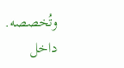وتُخصصه.
داخل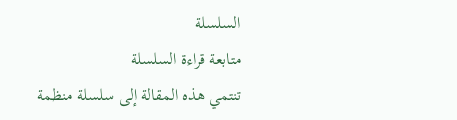السلسلة
متابعة قراءة السلسلة
تنتمي هذه المقالة إلى سلسلة منظمة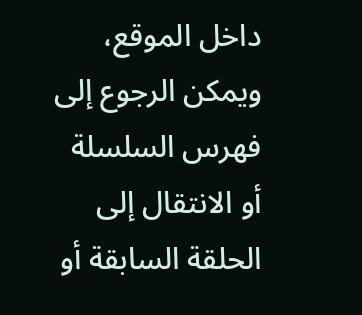داخل الموقع، ويمكن الرجوع إلى فهرس السلسلة
أو الانتقال إلى الحلقة السابقة أو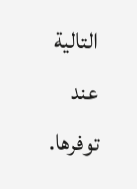التالية عند توفرها.